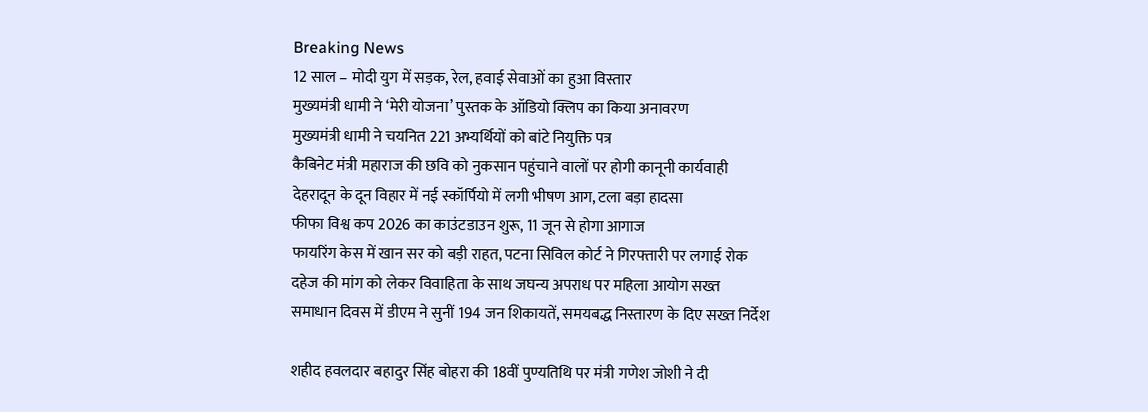Breaking News
12 साल – मोदी युग में सड़क, रेल, हवाई सेवाओं का हुआ विस्तार
मुख्यमंत्री धामी ने ‘मेरी योजना’ पुस्तक के ऑडियो क्लिप का किया अनावरण
मुख्यमंत्री धामी ने चयनित 221 अभ्यर्थियों को बांटे नियुक्ति पत्र
कैबिनेट मंत्री महाराज की छवि को नुकसान पहुंचाने वालों पर होगी कानूनी कार्यवाही
देहरादून के दून विहार में नई स्कॉर्पियो में लगी भीषण आग, टला बड़ा हादसा
फीफा विश्व कप 2026 का काउंटडाउन शुरू, 11 जून से होगा आगाज
फायरिंग केस में खान सर को बड़ी राहत, पटना सिविल कोर्ट ने गिरफ्तारी पर लगाई रोक
दहेज की मांग को लेकर विवाहिता के साथ जघन्य अपराध पर महिला आयोग सख्त
समाधान दिवस में डीएम ने सुनीं 194 जन शिकायतें, समयबद्ध निस्तारण के दिए सख्त निर्देश

शहीद हवलदार बहादुर सिंह बोहरा की 18वीं पुण्यतिथि पर मंत्री गणेश जोशी ने दी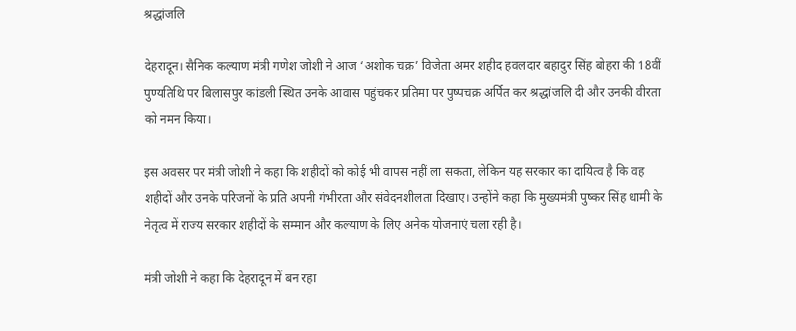श्रद्धांजलि

देहरादून। सैनिक कल्याण मंत्री गणेश जोशी ने आज ‘अशोक चक्र’ विजेता अमर शहीद हवलदार बहादुर सिंह बोहरा की 18वीं पुण्यतिथि पर बिलासपुर कांडली स्थित उनके आवास पहुंचकर प्रतिमा पर पुष्पचक्र अर्पित कर श्रद्धांजलि दी और उनकी वीरता को नमन किया।

इस अवसर पर मंत्री जोशी ने कहा कि शहीदों को कोई भी वापस नहीं ला सकता, लेकिन यह सरकार का दायित्व है कि वह शहीदों और उनके परिजनों के प्रति अपनी गंभीरता और संवेदनशीलता दिखाए। उन्होंने कहा कि मुख्यमंत्री पुष्कर सिंह धामी के नेतृत्व में राज्य सरकार शहीदों के सम्मान और कल्याण के लिए अनेक योजनाएं चला रही है।

मंत्री जोशी ने कहा कि देहरादून में बन रहा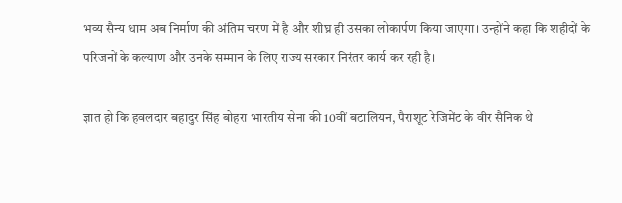भव्य सैन्य धाम अब निर्माण की अंतिम चरण में है और शीघ्र ही उसका लोकार्पण किया जाएगा। उन्होंने कहा कि शहीदों के परिजनों के कल्याण और उनके सम्मान के लिए राज्य सरकार निरंतर कार्य कर रही है।

ज्ञात हो कि हवलदार बहादुर सिंह बोहरा भारतीय सेना की 10वीं बटालियन, पैराशूट रेजिमेंट के वीर सैनिक थे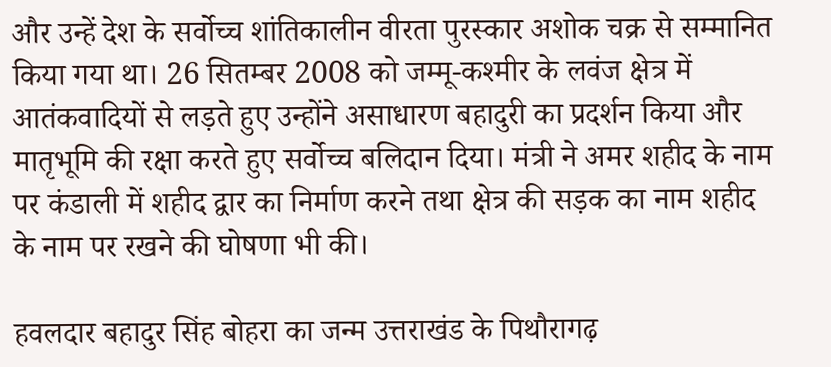और उन्हें देश के सर्वोच्च शांतिकालीन वीरता पुरस्कार अशोक चक्र से सम्मानित किया गया था। 26 सितम्बर 2008 को जम्मू-कश्मीर के लवंज क्षेत्र में आतंकवादियों से लड़ते हुए उन्होंने असाधारण बहादुरी का प्रदर्शन किया और मातृभूमि की रक्षा करते हुए सर्वोच्च बलिदान दिया। मंत्री ने अमर शहीद के नाम पर कंडाली में शहीद द्वार का निर्माण करने तथा क्षेत्र की सड़क का नाम शहीद के नाम पर रखने की घोषणा भी की।

हवलदार बहादुर सिंह बोहरा का जन्म उत्तराखंड के पिथौरागढ़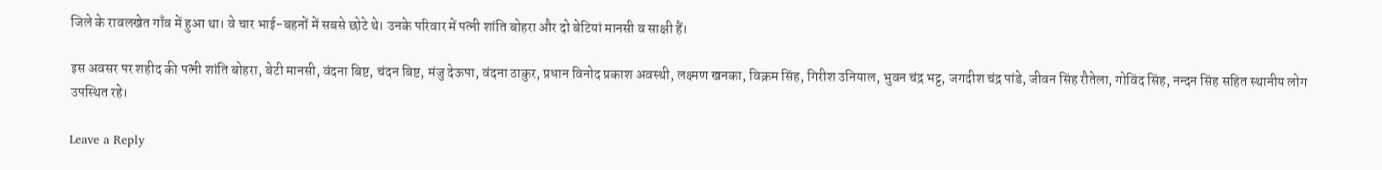जिले के रावलखेत गाँव में हुआ था। वे चार भाई-बहनों में सबसे छोटे थे। उनके परिवार में पत्नी शांति बोहरा और दो बेटियां मानसी व साक्षी हैं।

इस अवसर पर शहीद की पत्नी शांति बोहरा, बेटी मानसी, वंदना बिष्ट, चंदन बिष्ट, मंजु देऊपा, वंदना ठाकुर, प्रधान विनोद प्रकाश अवस्थी, लक्ष्मण खनका, विक्रम सिंह, गिरीश उनियाल, भुवन चंद्र भट्ट, जगदीश चंद्र पांडे, जीवन सिंह रौतेला, गोविंद सिंह, नन्दन सिंह सहित स्थानीय लोग उपस्थित रहे।

Leave a Reply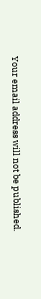Your email address will not be published.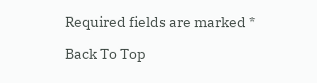Required fields are marked *

Back To Top